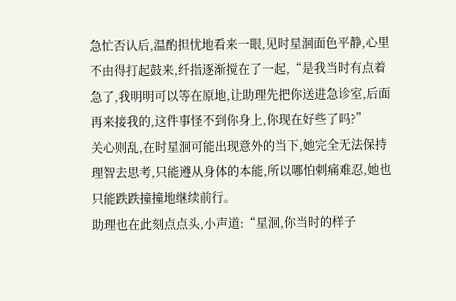急忙否认后,温酌担忧地看来一眼,见时星洄面色平静,心里不由得打起鼓来,纤指逐渐搅在了一起,“是我当时有点着急了,我明明可以等在原地,让助理先把你送进急诊室,后面再来接我的,这件事怪不到你身上,你现在好些了吗?”
关心则乱,在时星洄可能出现意外的当下,她完全无法保持理智去思考,只能遵从身体的本能,所以哪怕刺痛难忍,她也只能跌跌撞撞地继续前行。
助理也在此刻点点头,小声道:“星洄,你当时的样子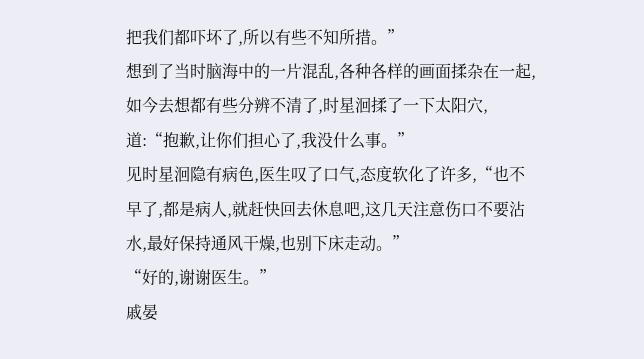把我们都吓坏了,所以有些不知所措。”
想到了当时脑海中的一片混乱,各种各样的画面揉杂在一起,如今去想都有些分辨不清了,时星洄揉了一下太阳穴,道:“抱歉,让你们担心了,我没什么事。”
见时星洄隐有病色,医生叹了口气,态度软化了许多,“也不早了,都是病人,就赶快回去休息吧,这几天注意伤口不要沾水,最好保持通风干燥,也别下床走动。”
“好的,谢谢医生。”
戚晏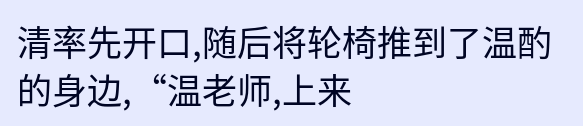清率先开口,随后将轮椅推到了温酌的身边,“温老师,上来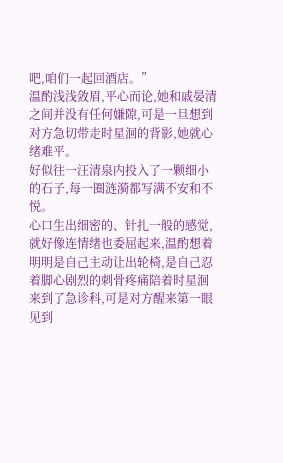吧,咱们一起回酒店。”
温酌浅浅敛眉,平心而论,她和戚晏清之间并没有任何嫌隙,可是一旦想到对方急切带走时星洄的背影,她就心绪难平。
好似往一汪清泉内投入了一颗细小的石子,每一圈涟漪都写满不安和不悦。
心口生出细密的、针扎一般的感觉,就好像连情绪也委屈起来,温酌想着明明是自己主动让出轮椅,是自己忍着脚心剧烈的刺骨疼痛陪着时星洄来到了急诊科,可是对方醒来第一眼见到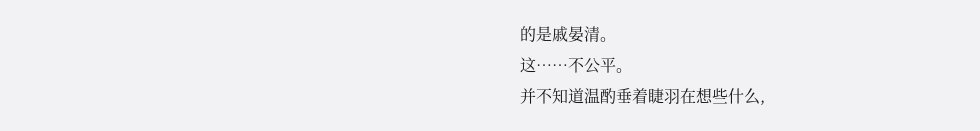的是戚晏清。
这……不公平。
并不知道温酌垂着睫羽在想些什么,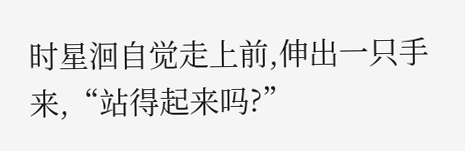时星洄自觉走上前,伸出一只手来,“站得起来吗?”